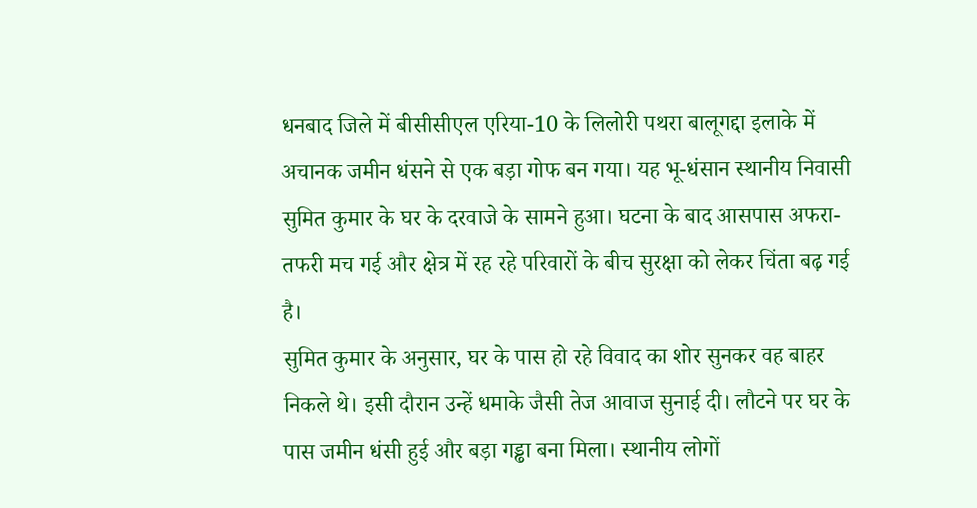धनबाद जिले में बीसीसीएल एरिया-10 के लिलोरी पथरा बालूगद्दा इलाके में अचानक जमीन धंसने से एक बड़ा गोफ बन गया। यह भू-धंसान स्थानीय निवासी सुमित कुमार के घर के दरवाजे के सामने हुआ। घटना के बाद आसपास अफरा-तफरी मच गई और क्षेत्र में रह रहे परिवारों के बीच सुरक्षा को लेकर चिंता बढ़ गई है।
सुमित कुमार के अनुसार, घर के पास हो रहे विवाद का शोर सुनकर वह बाहर निकले थे। इसी दौरान उन्हें धमाके जैसी तेज आवाज सुनाई दी। लौटने पर घर के पास जमीन धंसी हुई और बड़ा गड्ढा बना मिला। स्थानीय लोगों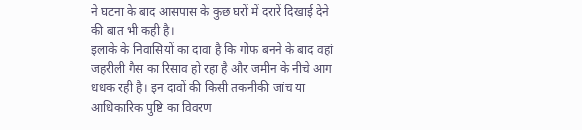ने घटना के बाद आसपास के कुछ घरों में दरारें दिखाई देने की बात भी कही है।
इलाके के निवासियों का दावा है कि गोफ बनने के बाद वहां जहरीली गैस का रिसाव हो रहा है और जमीन के नीचे आग धधक रही है। इन दावों की किसी तकनीकी जांच या आधिकारिक पुष्टि का विवरण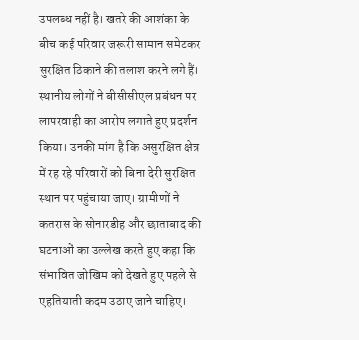उपलब्ध नहीं है। खतरे की आशंका के बीच कई परिवार जरूरी सामान समेटकर सुरक्षित ठिकाने की तलाश करने लगे हैं।
स्थानीय लोगों ने बीसीसीएल प्रबंधन पर लापरवाही का आरोप लगाते हुए प्रदर्शन किया। उनकी मांग है कि असुरक्षित क्षेत्र में रह रहे परिवारों को बिना देरी सुरक्षित स्थान पर पहुंचाया जाए। ग्रामीणों ने कतरास के सोनारडीह और छाताबाद की घटनाओं का उल्लेख करते हुए कहा कि संभावित जोखिम को देखते हुए पहले से एहतियाती कदम उठाए जाने चाहिए।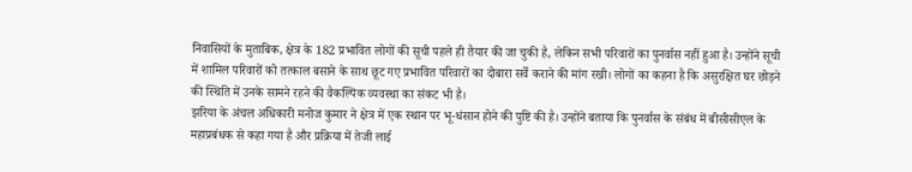निवासियों के मुताबिक, क्षेत्र के 182 प्रभावित लोगों की सूची पहले ही तैयार की जा चुकी है, लेकिन सभी परिवारों का पुनर्वास नहीं हुआ है। उन्होंने सूची में शामिल परिवारों को तत्काल बसाने के साथ छूट गए प्रभावित परिवारों का दोबारा सर्वे कराने की मांग रखी। लोगों का कहना है कि असुरक्षित घर छोड़ने की स्थिति में उनके सामने रहने की वैकल्पिक व्यवस्था का संकट भी है।
झरिया के अंचल अधिकारी मनोज कुमार ने क्षेत्र में एक स्थान पर भू-धंसान होने की पुष्टि की है। उन्होंने बताया कि पुनर्वास के संबंध में बीसीसीएल के महाप्रबंधक से कहा गया है और प्रक्रिया में तेजी लाई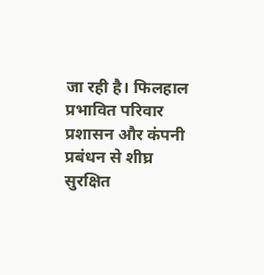जा रही है। फिलहाल प्रभावित परिवार प्रशासन और कंपनी प्रबंधन से शीघ्र सुरक्षित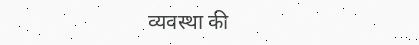व्यवस्था की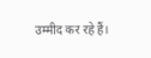उम्मीद कर रहे हैं।